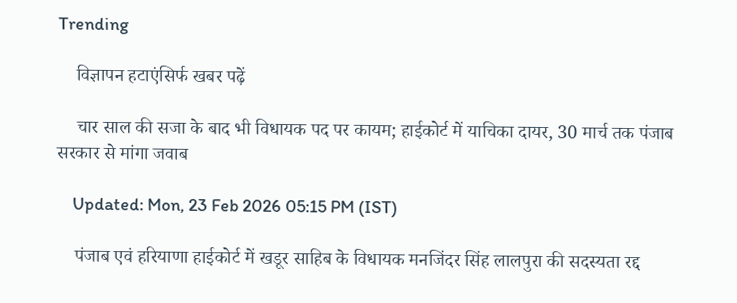Trending

    विज्ञापन हटाएंसिर्फ खबर पढ़ें

    चार साल की सजा के बाद भी विधायक पद पर कायम; हाईकोर्ट में याचिका दायर, 30 मार्च तक पंजाब सरकार से मांगा जवाब

    Updated: Mon, 23 Feb 2026 05:15 PM (IST)

    पंजाब एवं हरियाणा हाईकोर्ट में खडूर साहिब के विधायक मनजिंदर सिंह लालपुरा की सदस्यता रद्द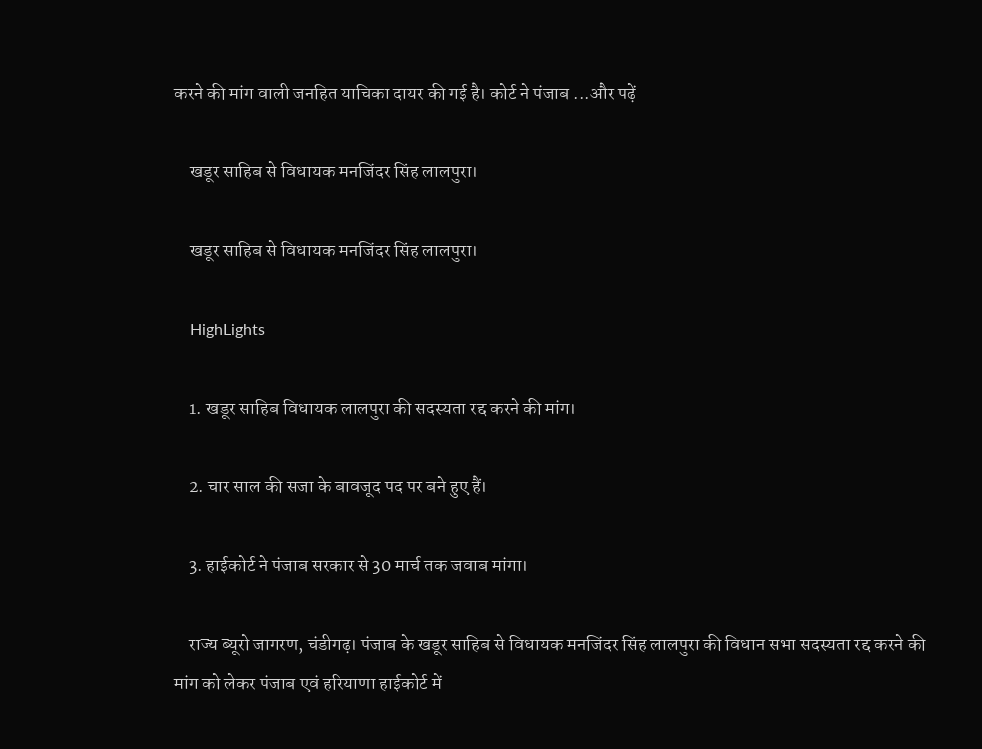करने की मांग वाली जनहित याचिका दायर की गई है। कोर्ट ने पंजाब ...और पढ़ें

    खडूर साहिब से विधायक मनजिंदर सिंह लालपुरा।

    खडूर साहिब से विधायक मनजिंदर सिंह लालपुरा।

    HighLights

    1. खडूर साहिब विधायक लालपुरा की सदस्यता रद्द करने की मांग।

    2. चार साल की सजा के बावजूद पद पर बने हुए हैं।

    3. हाईकोर्ट ने पंजाब सरकार से 30 मार्च तक जवाब मांगा।

    राज्य ब्यूरो जागरण, चंडीगढ़। पंजाब के खडूर साहिब से विधायक मनजिंदर सिंह लालपुरा की विधान सभा सदस्यता रद्द करने की मांग को लेकर पंजाब एवं हरियाणा हाईकोर्ट में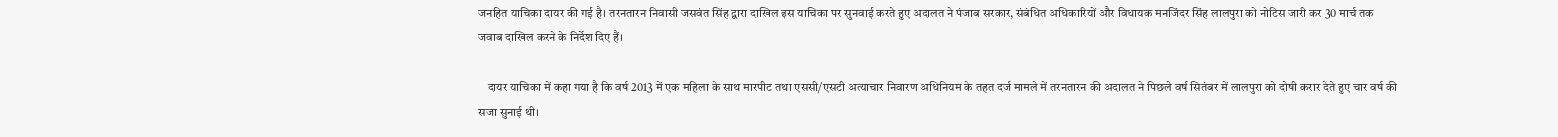जनहित याचिका दायर की गई है। तरनतारन निवासी जसवंत सिंह द्वारा दाखिल इस याचिका पर सुनवाई करते हुए अदालत ने पंजाब सरकार, संबंधित अधिकारियों और विधायक मनजिंदर सिंह लालपुरा को नोटिस जारी कर 30 मार्च तक जवाब दाखिल करने के निर्देश दिए हैं।

    दायर याचिका में कहा गया है कि वर्ष 2013 में एक महिला के साथ मारपीट तथा एससी/एसटी अत्याचार निवारण अधिनियम के तहत दर्ज मामले में तरनतारन की अदालत ने पिछले वर्ष सितंबर में लालपुरा को दोषी करार देते हुए चार वर्ष की सजा सुनाई थी।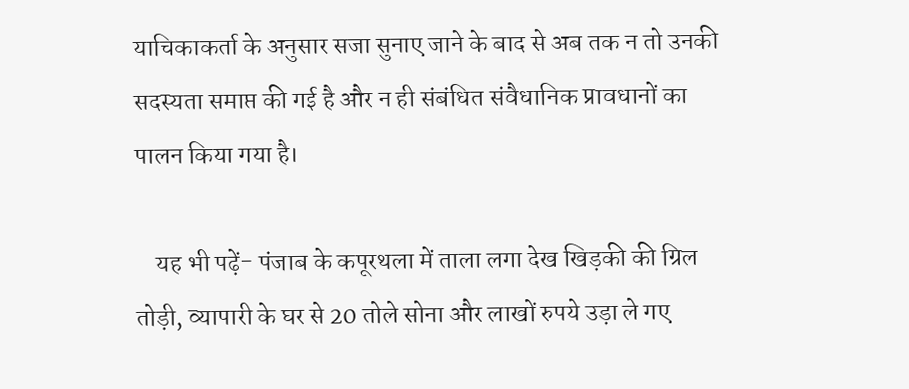याचिकाकर्ता के अनुसार सजा सुनाए जाने के बाद से अब तक न तो उनकी सदस्यता समाप्त की गई है और न ही संबंधित संवैधानिक प्रावधानों का पालन किया गया है।

    यह भी पढ़ें- पंजाब के कपूरथला में ताला लगा देख खिड़की की ग्रिल तोड़ी, व्यापारी के घर से 20 तोले सोना और लाखों रुपये उड़ा ले गए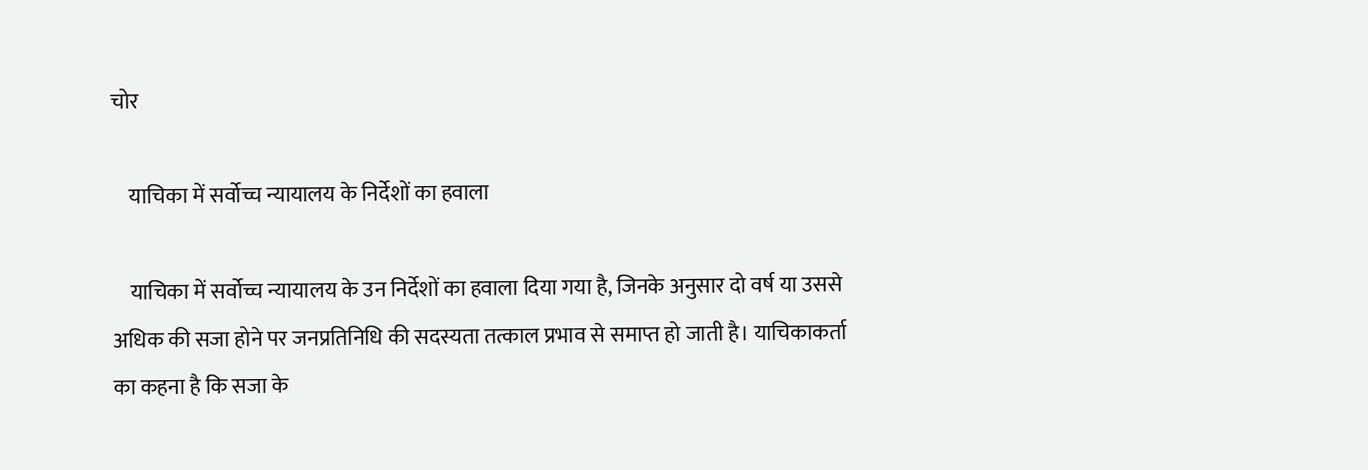चोर

    याचिका में सर्वोच्च न्यायालय के निर्देशों का हवाला

    याचिका में सर्वोच्च न्यायालय के उन निर्देशों का हवाला दिया गया है, जिनके अनुसार दो वर्ष या उससे अधिक की सजा होने पर जनप्रतिनिधि की सदस्यता तत्काल प्रभाव से समाप्त हो जाती है। याचिकाकर्ता का कहना है कि सजा के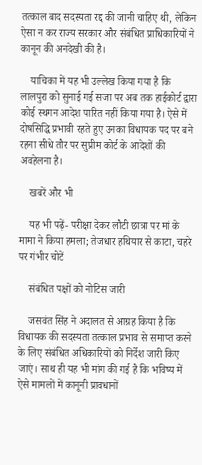तत्काल बाद सदस्यता रद्द की जानी चाहिए थी, लेकिन ऐसा न कर राज्य सरकार और संबंधित प्राधिकारियों ने कानून की अनदेखी की है।

    याचिका में यह भी उल्लेख किया गया है कि लालपुरा को सुनाई गई सजा पर अब तक हाईकोर्ट द्वारा कोई स्थगन आदेश पारित नहीं किया गया है। ऐसे में दोषसिद्धि प्रभावी रहते हुए उनका विधायक पद पर बने रहना सीधे तौर पर सुप्रीम कोर्ट के आदेशों की अवहेलना है।

    खबरें और भी

    यह भी पढ़ें- परीक्षा देकर लौटी छात्रा पर मां के मामा ने किया हमला; तेजधार हथियार से काटा, चहरे पर गंभीर चोटें

    संबंधित पक्षों को नोटिस जारी

    जसवंत सिंह ने अदालत से आग्रह किया है कि विधायक की सदस्यता तत्काल प्रभाव से समाप्त करने के लिए संबंधित अधिकारियों को निर्देश जारी किए जाएं। साथ ही यह भी मांग की गई है कि भविष्य में ऐसे मामलों में कानूनी प्रावधानों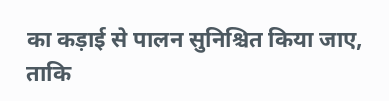का कड़ाई से पालन सुनिश्चित किया जाए, ताकि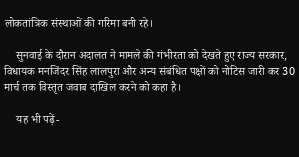लोकतांत्रिक संस्थाओं की गरिमा बनी रहे।

    सुनवाई के दौरान अदालत ने मामले की गंभीरता को देखते हुए राज्य सरकार, विधायक मनजिंदर सिंह लालपुरा और अन्य संबंधित पक्षों को नोटिस जारी कर 30 मार्च तक विस्तृत जवाब दाखिल करने को कहा है।

    यह भी पढ़ें-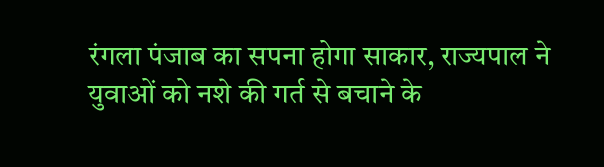रंगला पंजाब का सपना होगा साकार, राज्यपाल ने युवाओं को नशे की गर्त से बचाने के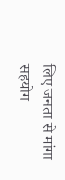लिए जनता से मांगा सहयोग